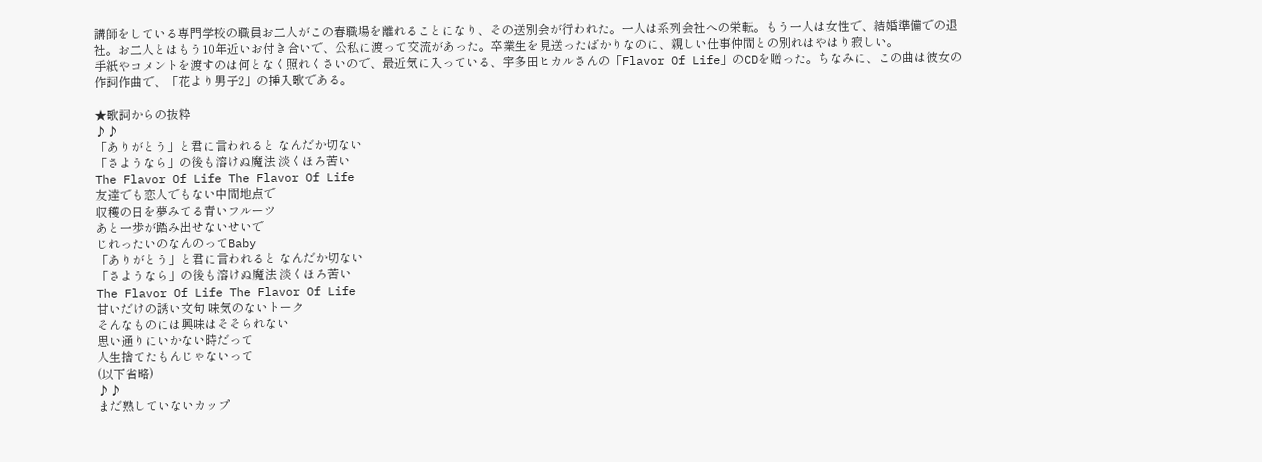講師をしている専門学校の職員お二人がこの春職場を離れることになり、その送別会が行われた。一人は系列会社への栄転。もう一人は女性で、結婚準備での退社。お二人とはもう10年近いお付き合いで、公私に渡って交流があった。卒業生を見送ったばかりなのに、親しい仕事仲間との別れはやはり寂しい。
手紙やコメントを渡すのは何となく照れくさいので、最近気に入っている、宇多田ヒカルさんの「Flavor Of Life」のCDを贈った。ちなみに、この曲は彼女の作詞作曲で、「花より男子2」の挿入歌である。

★歌詞からの抜粋
♪♪
「ありがとう」と君に言われると なんだか切ない
「さようなら」の後も溶けぬ魔法 淡くほろ苦い
The Flavor Of Life The Flavor Of Life
友達でも恋人でもない中間地点で
収穫の日を夢みてる青いフルーツ
あと一歩が踏み出せないせいで
じれったいのなんのってBaby
「ありがとう」と君に言われると なんだか切ない
「さようなら」の後も溶けぬ魔法 淡くほろ苦い
The Flavor Of Life The Flavor Of Life
甘いだけの誘い文句 味気のないトーク
そんなものには興味はそそられない
思い通りにいかない時だって
人生捨てたもんじゃないって
(以下省略)
♪♪
まだ熟していないカップ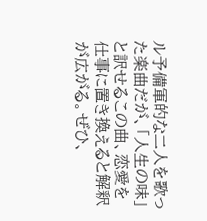ル予備軍的な二人を歌った楽曲だが、「人生の味」と訳せるこの曲、恋愛を仕事に置き換えると解釈が広がる。ぜひ、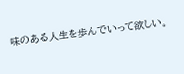味のある人生を歩んでいって欲しい。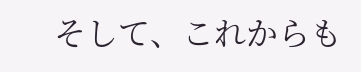そして、これからも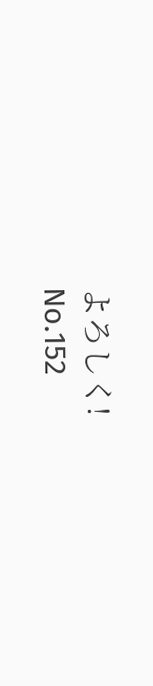よろしく!
No.152